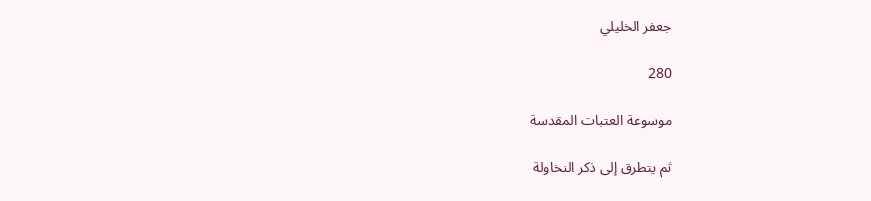جعفر الخليلي

280

موسوعة العتبات المقدسة

ثم يتطرق إلى ذكر النخاولة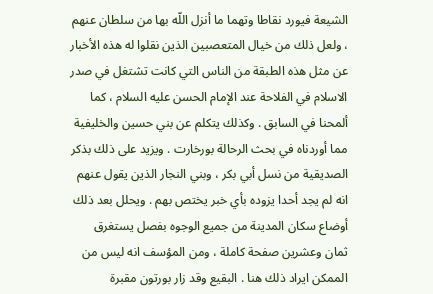الشيعة فيورد نقاطا وتهما ما أنزل اللّه بها من سلطان عنهم ، ولعل ذلك من خيال المتعصبين الذين نقلوا له هذه الأخبار عن مثل هذه الطبقة من الناس التي كانت تشتغل في صدر الاسلام في الفلاحة عند الإمام الحسن عليه السلام ، كما ألمحنا في السابق . وكذلك يتكلم عن بني حسين والخليفية مما أوردناه في بحث الرحالة بورخارت . ويزيد على ذلك بذكر الصديقية من نسل أبي بكر ، وبني النجار الذين يقول عنهم انه لم يجد أحدا يزوده بأي خبر يختص بهم . ويحلل بعد ذلك أوضاع سكان المدينة من جميع الوجوه بفصل يستغرق ثمان وعشرين صفحة كاملة ، ومن المؤسف انه ليس من الممكن ايراد ذلك هنا . البقيع وقد زار بورتون مقبرة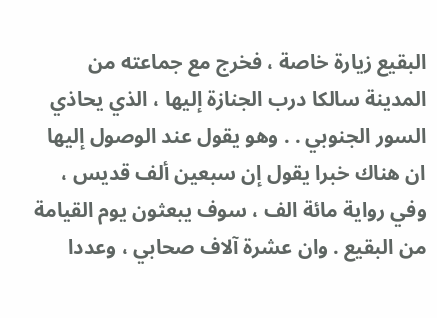البقيع زيارة خاصة ، فخرج مع جماعته من المدينة سالكا درب الجنازة إليها ، الذي يحاذي السور الجنوبي . . وهو يقول عند الوصول إليها ان هناك خبرا يقول إن سبعين ألف قديس ، وفي رواية مائة الف ، سوف يبعثون يوم القيامة من البقيع . وان عشرة آلاف صحابي ، وعددا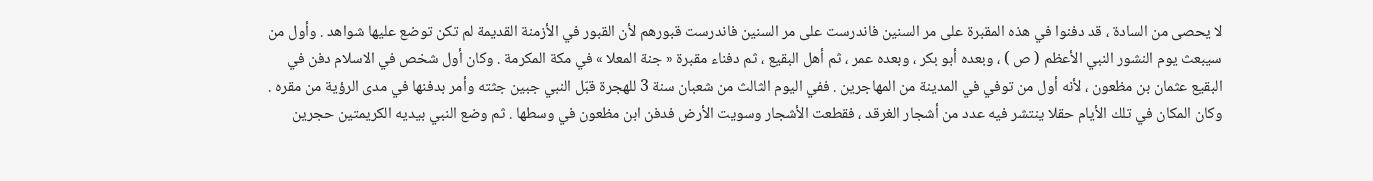لا يحصى من السادة ، قد دفنوا في هذه المقبرة على مر السنين فاندرست على مر السنين فاندرست قبورهم لأن القبور في الأزمنة القديمة لم تكن توضع عليها شواهد . وأول من سيبعث يوم النشور النبي الأعظم ( ص ) ، وبعده أبو بكر ، وبعده عمر ، ثم أهل البقيع ، ثم دفناء مقبرة « جنة المعلا » في مكة المكرمة . وكان أول شخص في الاسلام دفن في البقيع عثمان بن مظعون ، لأنه أول من توفي في المدينة من المهاجرين . ففي اليوم الثالث من شعبان سنة 3 للهجرة قبّل النبي جبين جثته وأمر بدفنها في مدى الرؤية من مقره . وكان المكان في تلك الأيام حقلا ينتشر فيه عدد من أشجار الغرقد ، فقطعت الأشجار وسويت الأرض فدفن ابن مظعون في وسطها . ثم وضع النبي بيديه الكريمتين حجرين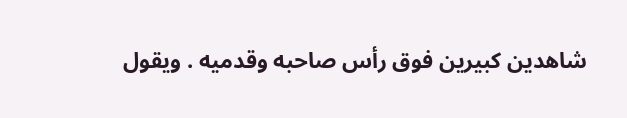شاهدين كبيرين فوق رأس صاحبه وقدميه . ويقول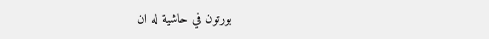بورتون في حاشية له ان